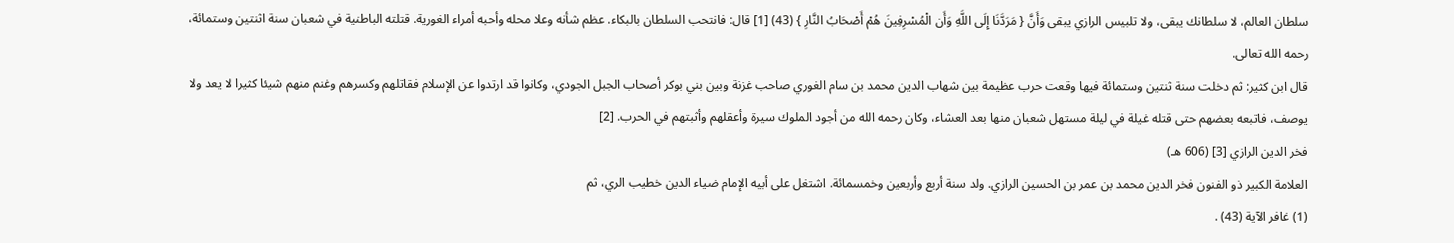سلطان العالم، لا سلطانك يبقى، ولا تلبيس الرازي يبقى وَأَنَّ { مَرَدَّنَا إِلَى اللَّهِ وَأَن الْمُسْرِفِينَ هُمْ أَصْحَابُ النَّارِ } (43) [1] قال: فانتحب السلطان بالبكاء. عظم شأنه وعلا محله وأحبه أمراء الغورية. قتلته الباطنية في شعبان سنة اثنتين وستمائة، رحمه الله تعالى.
قال ابن كثير: ثم دخلت سنة ثنتين وستمائة فيها وقعت حرب عظيمة بين شهاب الدين محمد بن سام الغوري صاحب غزنة وبين بني بوكر أصحاب الجبل الجودي، وكانوا قد ارتدوا عن الإسلام فقاتلهم وكسرهم وغنم منهم شيئا كثيرا لا يعد ولا يوصف، فاتبعه بعضهم حتى قتله غيلة في ليلة مستهل شعبان منها بعد العشاء، وكان رحمه الله من أجود الملوك سيرة وأعقلهم وأثبتهم في الحرب. [2]
فخر الدين الرازي [3] (606 هـ)
العلامة الكبير ذو الفنون فخر الدين محمد بن عمر بن الحسين الرازي. ولد سنة أربع وأربعين وخمسمائة. اشتغل على أبيه الإمام ضياء الدين خطيب الري، ثم
(1) غافر الآية (43) .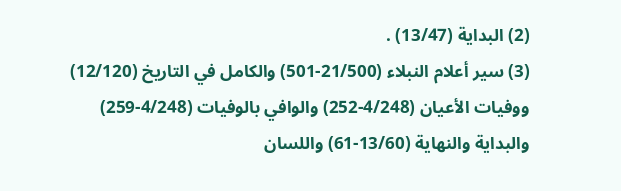(2) البداية (13/47) .
(3) سير أعلام النبلاء (21/500-501) والكامل في التاريخ (12/120) ووفيات الأعيان (4/248-252) والوافي بالوفيات (4/248-259) والبداية والنهاية (13/60-61) واللسان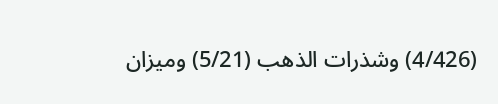(4/426) وشذرات الذهب (5/21) وميزان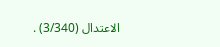الاعتدال (3/340) .